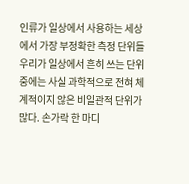인류가 일상에서 사용하는 세상에서 가장 부정확한 측정 단위들
우리가 일상에서 흔히 쓰는 단위 중에는 사실 과학적으로 전혀 체계적이지 않은 비일관적 단위가 많다. 손가락 한 마디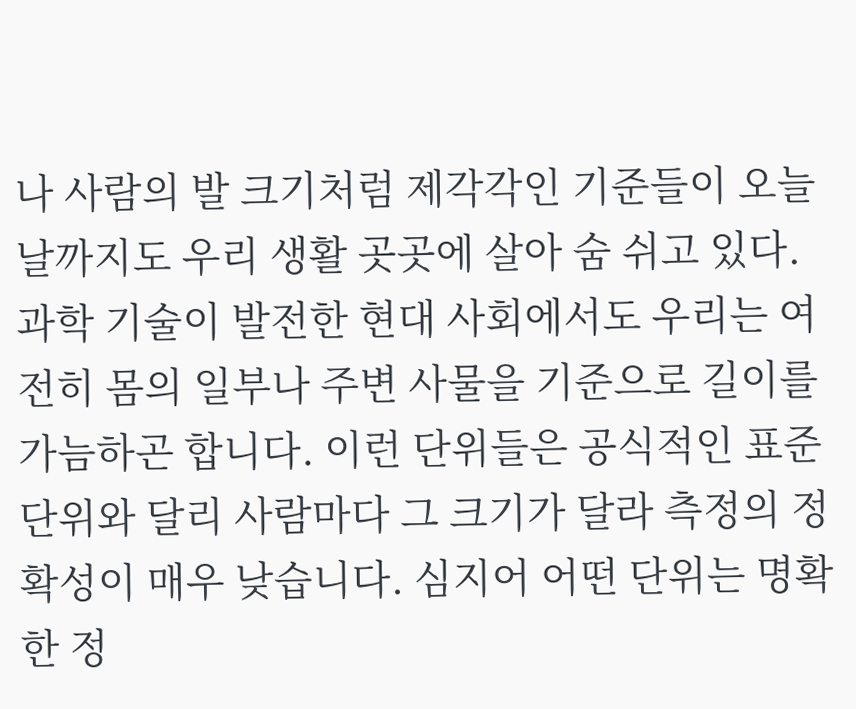나 사람의 발 크기처럼 제각각인 기준들이 오늘날까지도 우리 생활 곳곳에 살아 숨 쉬고 있다.
과학 기술이 발전한 현대 사회에서도 우리는 여전히 몸의 일부나 주변 사물을 기준으로 길이를 가늠하곤 합니다. 이런 단위들은 공식적인 표준 단위와 달리 사람마다 그 크기가 달라 측정의 정확성이 매우 낮습니다. 심지어 어떤 단위는 명확한 정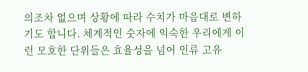의조차 없으며 상황에 따라 수치가 마음대로 변하기도 합니다. 체계적인 숫자에 익숙한 우리에게 이런 모호한 단위들은 효율성을 넘어 인류 고유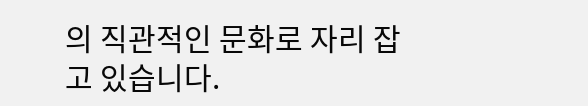의 직관적인 문화로 자리 잡고 있습니다.